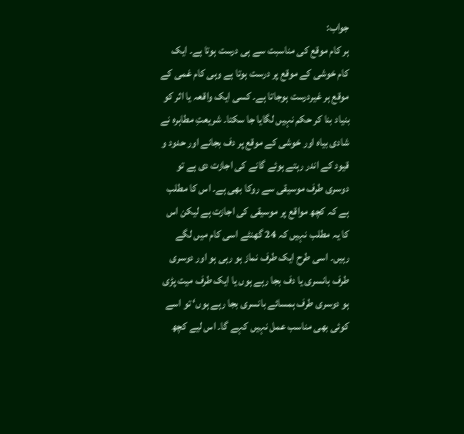جواب:
ہر کام موقع کی مناسبت سے ہی درست ہوتا ہے۔ ایک کام خوشی کے موقع پر درست ہوتا ہے وہی کام غمی کے موقع ہر غیردرست ہوجاتا ہے۔ کسی ایک واقعہ یا اثر کو بنیاد بنا کر حکم نہیں لگایا جا سکتا۔ شریعتِ مطاہرہ نے شادی بیاہ اور خوشی کے موقع پر دف بجانے اور حدود و قیود کے اندر رہتے ہوئے گانے کی اجازت دی ہے تو دوسری طرف موسیقی سے روکا بھی ہے۔ اس کا مطلب ہے کہ کچھ مواقع پر موسیقی کی اجازت ہے لیکن اس کا یہ مطلب نہیں کہ 24 گھنٹے اسی کام میں لگے رہیں۔ اسی طرح ایک طرف نماز ہو رہی ہو اور دوسری طرف بانسری یا دف بجا رہے ہوں یا ایک طرف میت پڑی ہو دوسری طرف ہمسائے بانسری بجا رہے ہوں‘ تو اسے کوئی بھی مناسب عمل نہیں کہے گا۔ اس لیے کچھ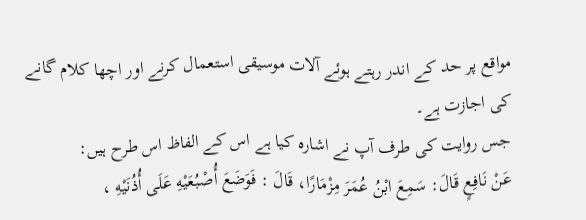مواقع پر حد کے اندر رہتے ہوئے آلات موسیقی استعمال کرنے اور اچھا کلام گانے کی اجازت ہے۔
جس روایت کی طرف آپ نے اشارہ کیا ہے اس کے الفاظ اس طرح ہیں:
عَنْ نَافِعٍ قَالَ: سَمِعَ ابْنُ عُمَرَ مِزْمَارًا، قَالَ : فَوَضَعَ أُصْبُعَيْهِ عَلَى أُذُنَيْهِ ،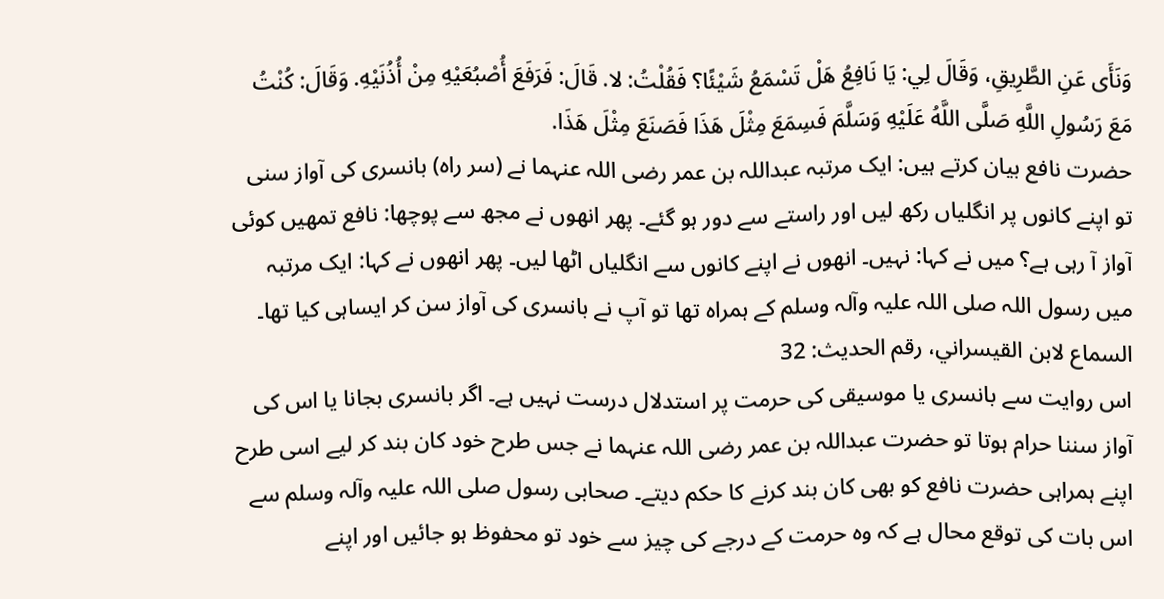وَنَأَى عَنِ الطَّرِيقِ، وَقَالَ لِي: يَا نَافِعُ هَلْ تَسْمَعُ شَيْئًا؟ فَقُلْتُ: لا. قَالَ: فَرَفَعَ أُصْبُعَيْهِ مِنْ أُذُنَيْهِ. وَقَالَ: كُنْتُ مَعَ رَسُولِ اللَّهِ صَلَّى اللَّهُ عَلَيْهِ وَسَلَّمَ فَسِمَعَ مِثْلَ هَذَا فَصَنَعَ مِثْلَ هَذَا.
حضرت نافع بیان کرتے ہیں: ایک مرتبہ عبداللہ بن عمر رضی اللہ عنہما نے (سر راہ) بانسری کی آواز سنی تو اپنے کانوں پر انگلیاں رکھ لیں اور راستے سے دور ہو گئے۔ پھر انھوں نے مجھ سے پوچھا: نافع تمھیں کوئی آواز آ رہی ہے؟ میں نے کہا: نہیں۔ انھوں نے اپنے کانوں سے انگلیاں اٹھا لیں۔ پھر انھوں نے کہا: ایک مرتبہ میں رسول اللہ صلی اللہ علیہ وآلہ وسلم کے ہمراہ تھا تو آپ نے بانسری کی آواز سن کر ایساہی کیا تھا۔
السماع لابن القيسراني، رقم الحديث: 32
اس روایت سے بانسری یا موسیقی کی حرمت پر استدلال درست نہیں ہے۔ اگر بانسری بجانا یا اس کی آواز سننا حرام ہوتا تو حضرت عبداللہ بن عمر رضی اللہ عنہما نے جس طرح خود کان بند کر لیے اسی طرح اپنے ہمراہی حضرت نافع کو بھی کان بند کرنے کا حکم دیتے۔ صحابی رسول صلی اللہ علیہ وآلہ وسلم سے اس بات کی توقع محال ہے کہ وہ حرمت کے درجے کی چیز سے خود تو محفوظ ہو جائیں اور اپنے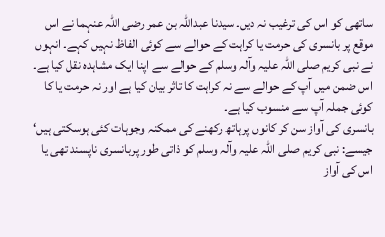ساتھی کو اس کی ترغیب نہ دیں۔ سیدنا عبداللہ بن عمر رضی اللہ عنہما نے اس موقع پر بانسری کی حرمت یا کراہت کے حوالے سے کوئی الفاظ نہیں کہے۔ انہوں نے نبی کریم صلی اللہ علیہ وآلہ وسلم کے حوالے سے اپنا ایک مشاہدہ نقل کیا ہے۔ اس ضمن میں آپ کے حوالے سے نہ کراہت کا تاثر بیان کیا ہے اور نہ حرمت یا کا کوئی جملہ آپ سے منسوب کیا ہے۔
بانسری کی آواز سن کر کانوں پرہاتھ رکھنے کی ممکنہ وجوہات کئی ہوسکتی ہیں‘ جیسے: نبی کریم صلی اللہ علیہ وآلہ وسلم کو ذاتی طور پربانسری ناپسند تھی یا اس کی آواز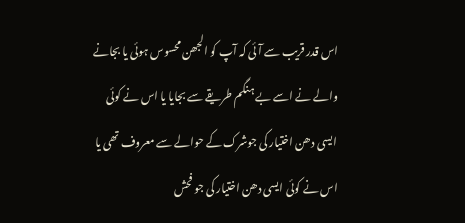اس قدر قریب سے آئی کہ آپ کو الجھن محسوس ہوئی یا بجانے والے نے اسے بے ہنگم طریقے سے بجایا یا اس نے کوئی ایسی دھن اختیار کی جوشرک کے حوالے سے معروف تھی یا اس نے کوئی ایسی دھن اختیار کی جو فحش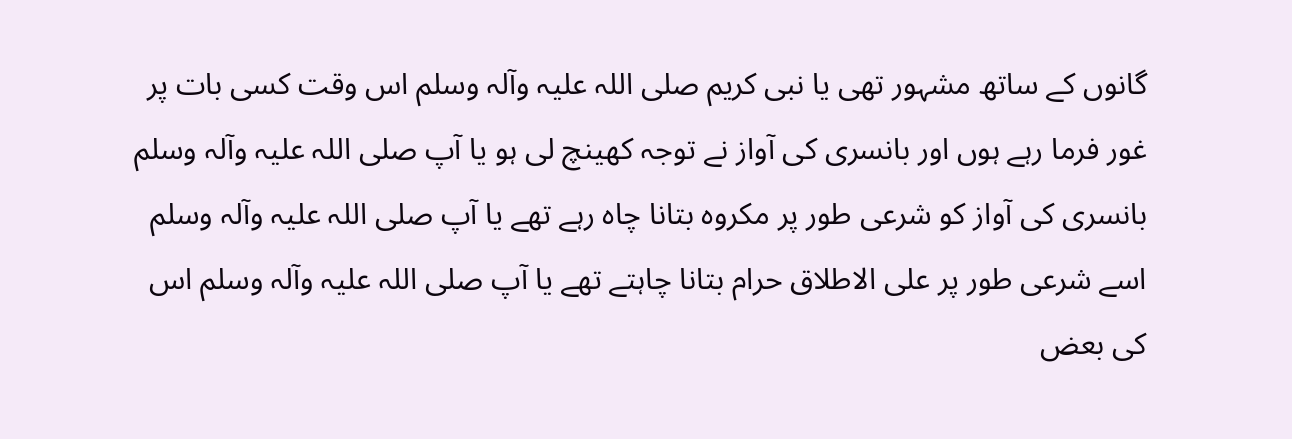گانوں کے ساتھ مشہور تھی یا نبی کریم صلی اللہ علیہ وآلہ وسلم اس وقت کسی بات پر غور فرما رہے ہوں اور بانسری کی آواز نے توجہ کھینچ لی ہو یا آپ صلی اللہ علیہ وآلہ وسلم بانسری کی آواز کو شرعی طور پر مکروہ بتانا چاہ رہے تھے یا آپ صلی اللہ علیہ وآلہ وسلم اسے شرعی طور پر علی الاطلاق حرام بتانا چاہتے تھے یا آپ صلی اللہ علیہ وآلہ وسلم اس کی بعض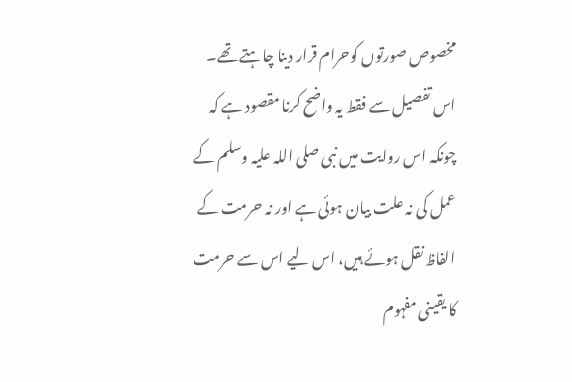مخصوص صورتوں کوحرام قرار دینا چاہتے تھے۔ اس تفصیل سے فقط یہ واضح کرنا مقصود ہے کہ چونکہ اس روایت میں نبی صلی اللہ علیہ وسلم کے عمل کی نہ علت بیان ہوئی ہے اور نہ حرمت کے الفاظ نقل ہوئے ہیں، اس لیے اس سے حرمت کا یقینی مفہوم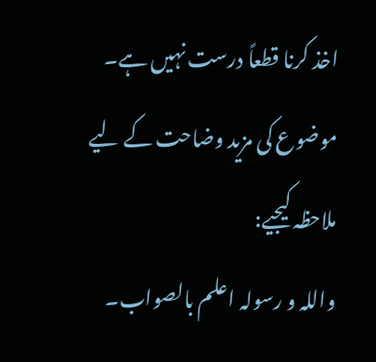اخذ کرنا قطعاً درست نہیں ہے۔
موضوع کی مزید وضاحت کے لیے ملاحظہ کیجیے:
واللہ و رسولہ اعلم بالصواب۔